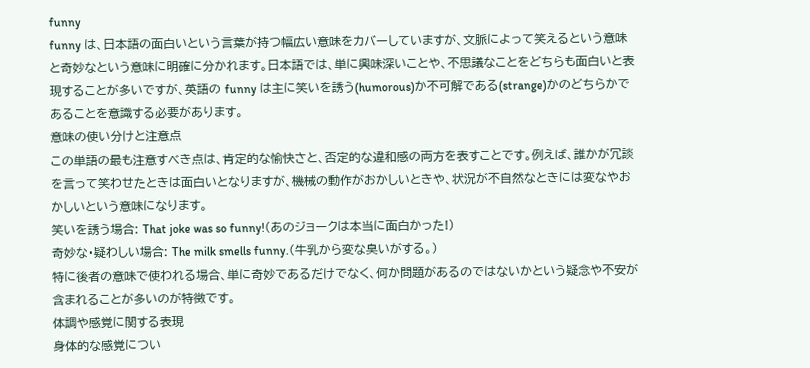funny
funny は、日本語の面白いという言葉が持つ幅広い意味をカバーしていますが、文脈によって笑えるという意味と奇妙なという意味に明確に分かれます。日本語では、単に興味深いことや、不思議なことをどちらも面白いと表現することが多いですが、英語の funny は主に笑いを誘う(humorous)か不可解である(strange)かのどちらかであることを意識する必要があります。
意味の使い分けと注意点
この単語の最も注意すべき点は、肯定的な愉快さと、否定的な違和感の両方を表すことです。例えば、誰かが冗談を言って笑わせたときは面白いとなりますが、機械の動作がおかしいときや、状況が不自然なときには変なやおかしいという意味になります。
笑いを誘う場合: That joke was so funny!(あのジョークは本当に面白かった!)
奇妙な・疑わしい場合: The milk smells funny.(牛乳から変な臭いがする。)
特に後者の意味で使われる場合、単に奇妙であるだけでなく、何か問題があるのではないかという疑念や不安が含まれることが多いのが特徴です。
体調や感覚に関する表現
身体的な感覚につい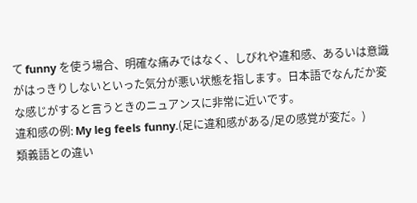て funny を使う場合、明確な痛みではなく、しびれや違和感、あるいは意識がはっきりしないといった気分が悪い状態を指します。日本語でなんだか変な感じがすると言うときのニュアンスに非常に近いです。
違和感の例: My leg feels funny.(足に違和感がある/足の感覚が変だ。)
類義語との違い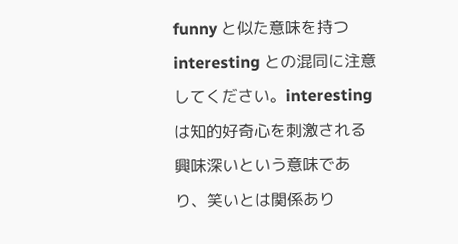funny と似た意味を持つ interesting との混同に注意してください。interesting は知的好奇心を刺激される興味深いという意味であり、笑いとは関係あり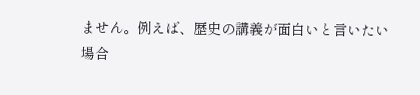ません。例えば、歴史の講義が面白いと言いたい場合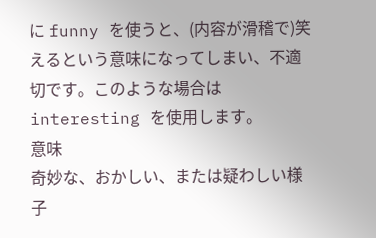に funny を使うと、(内容が滑稽で)笑えるという意味になってしまい、不適切です。このような場合は interesting を使用します。
意味
奇妙な、おかしい、または疑わしい様子